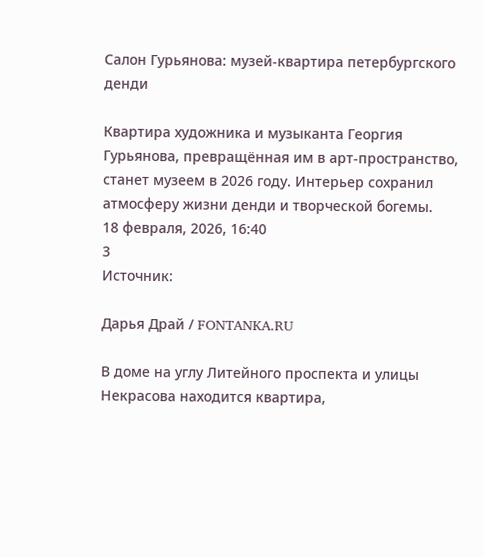Салон Гурьянова: музей-квартира петербургского денди

Квартира художника и музыканта Георгия Гурьянова, превращённая им в арт-пространство, станет музеем в 2026 году. Интерьер сохранил атмосферу жизни денди и творческой богемы.
18 февраля, 2026, 16:40
3
Источник:

Дарья Драй / FONTANKA.RU

В доме на углу Литейного проспекта и улицы Некрасова находится квартира,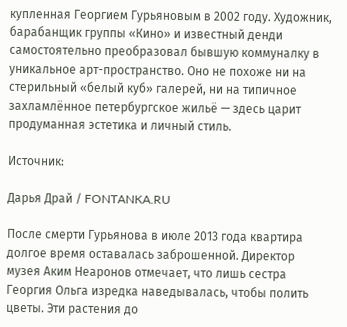купленная Георгием Гурьяновым в 2002 году. Художник, барабанщик группы «Кино» и известный денди самостоятельно преобразовал бывшую коммуналку в уникальное арт-пространство. Оно не похоже ни на стерильный «белый куб» галерей, ни на типичное захламлённое петербургское жильё — здесь царит продуманная эстетика и личный стиль.

Источник:

Дарья Драй / FONTANKA.RU

После смерти Гурьянова в июле 2013 года квартира долгое время оставалась заброшенной. Директор музея Аким Неаронов отмечает, что лишь сестра Георгия Ольга изредка наведывалась, чтобы полить цветы. Эти растения до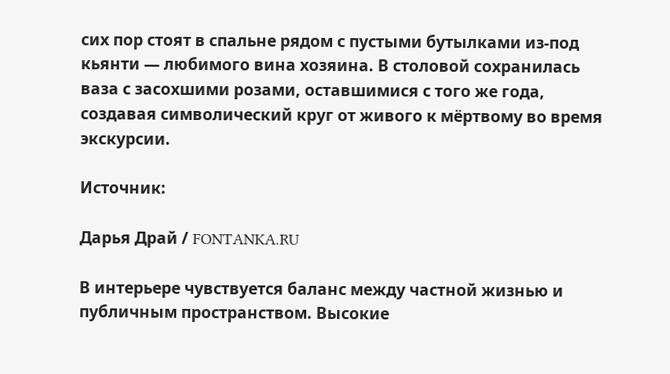сих пор стоят в спальне рядом с пустыми бутылками из-под кьянти — любимого вина хозяина. В столовой сохранилась ваза с засохшими розами, оставшимися с того же года, создавая символический круг от живого к мёртвому во время экскурсии.

Источник:

Дарья Драй / FONTANKA.RU

В интерьере чувствуется баланс между частной жизнью и публичным пространством. Высокие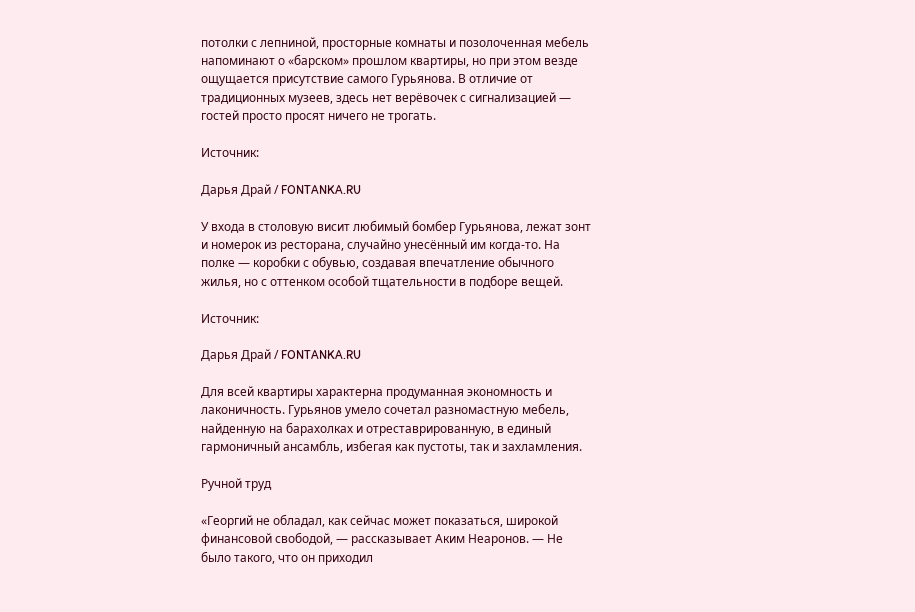потолки с лепниной, просторные комнаты и позолоченная мебель напоминают о «барском» прошлом квартиры, но при этом везде ощущается присутствие самого Гурьянова. В отличие от традиционных музеев, здесь нет верёвочек с сигнализацией — гостей просто просят ничего не трогать.

Источник:

Дарья Драй / FONTANKA.RU

У входа в столовую висит любимый бомбер Гурьянова, лежат зонт и номерок из ресторана, случайно унесённый им когда-то. На полке — коробки с обувью, создавая впечатление обычного жилья, но с оттенком особой тщательности в подборе вещей.

Источник:

Дарья Драй / FONTANKA.RU

Для всей квартиры характерна продуманная экономность и лаконичность. Гурьянов умело сочетал разномастную мебель, найденную на барахолках и отреставрированную, в единый гармоничный ансамбль, избегая как пустоты, так и захламления.

Ручной труд

«Георгий не обладал, как сейчас может показаться, широкой финансовой свободой, — рассказывает Аким Неаронов. — Не было такого, что он приходил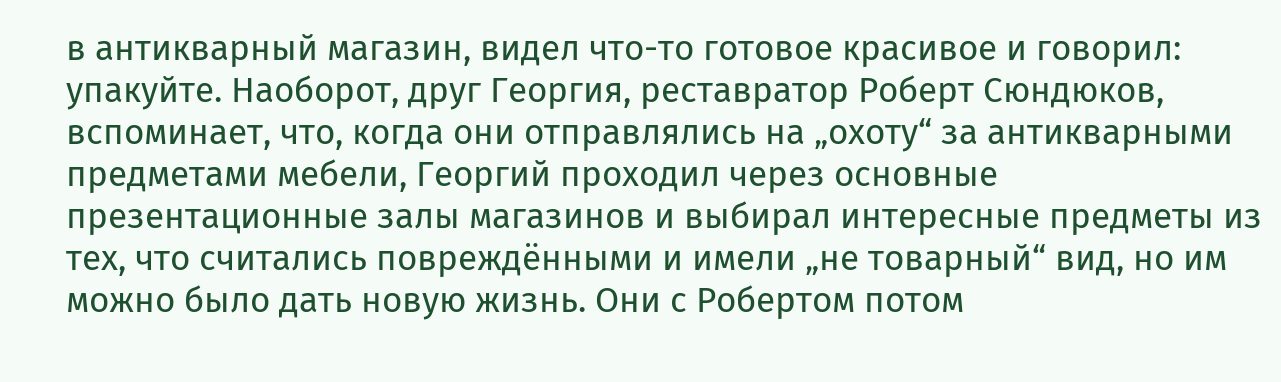в антикварный магазин, видел что-то готовое красивое и говорил: упакуйте. Наоборот, друг Георгия, реставратор Роберт Сюндюков, вспоминает, что, когда они отправлялись на „охоту“ за антикварными предметами мебели, Георгий проходил через основные презентационные залы магазинов и выбирал интересные предметы из тех, что считались повреждёнными и имели „не товарный“ вид, но им можно было дать новую жизнь. Они с Робертом потом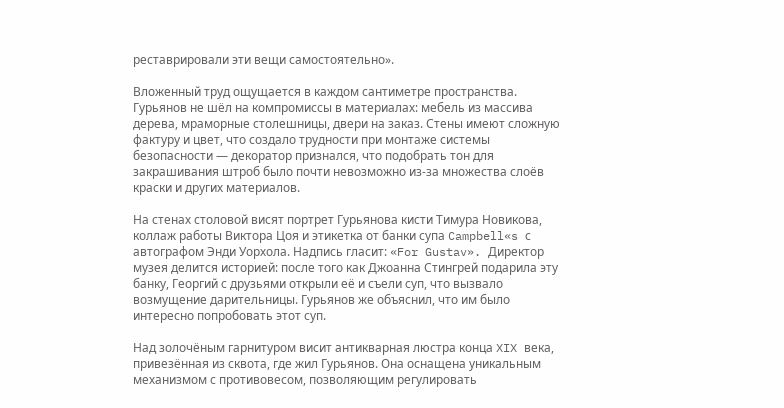реставрировали эти вещи самостоятельно».

Вложенный труд ощущается в каждом сантиметре пространства. Гурьянов не шёл на компромиссы в материалах: мебель из массива дерева, мраморные столешницы, двери на заказ. Стены имеют сложную фактуру и цвет, что создало трудности при монтаже системы безопасности — декоратор признался, что подобрать тон для закрашивания штроб было почти невозможно из-за множества слоёв краски и других материалов.

На стенах столовой висят портрет Гурьянова кисти Тимура Новикова, коллаж работы Виктора Цоя и этикетка от банки супа Campbell«s с автографом Энди Уорхола. Надпись гласит: «For Gustav». Директор музея делится историей: после того как Джоанна Стингрей подарила эту банку, Георгий с друзьями открыли её и съели суп, что вызвало возмущение дарительницы. Гурьянов же объяснил, что им было интересно попробовать этот суп.

Над золочёным гарнитуром висит антикварная люстра конца XIX века, привезённая из сквота, где жил Гурьянов. Она оснащена уникальным механизмом с противовесом, позволяющим регулировать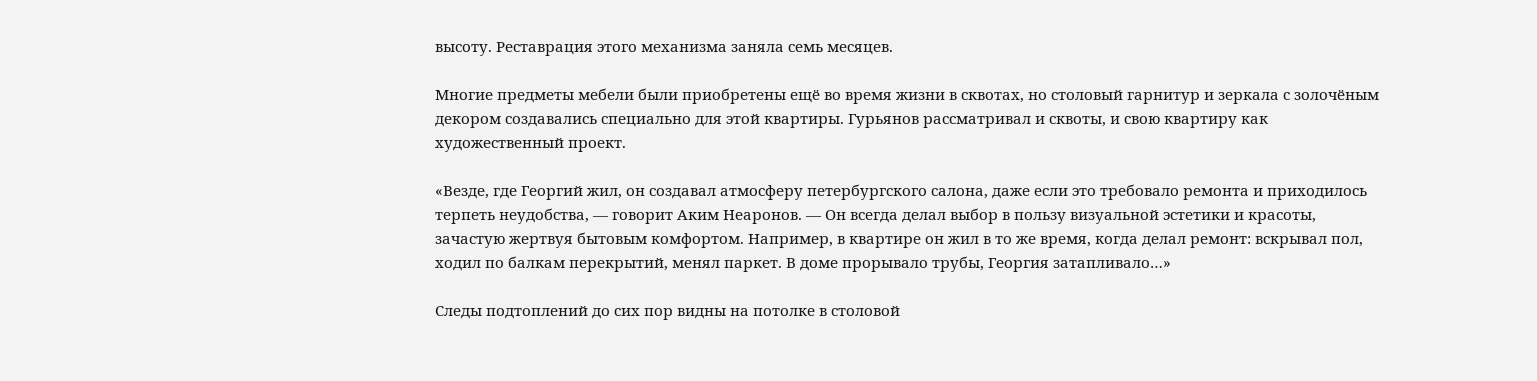высоту. Реставрация этого механизма заняла семь месяцев.

Многие предметы мебели были приобретены ещё во время жизни в сквотах, но столовый гарнитур и зеркала с золочёным декором создавались специально для этой квартиры. Гурьянов рассматривал и сквоты, и свою квартиру как художественный проект.

«Везде, где Георгий жил, он создавал атмосферу петербургского салона, даже если это требовало ремонта и приходилось терпеть неудобства, — говорит Аким Неаронов. — Он всегда делал выбор в пользу визуальной эстетики и красоты, зачастую жертвуя бытовым комфортом. Например, в квартире он жил в то же время, когда делал ремонт: вскрывал пол, ходил по балкам перекрытий, менял паркет. В доме прорывало трубы, Георгия затапливало…»

Следы подтоплений до сих пор видны на потолке в столовой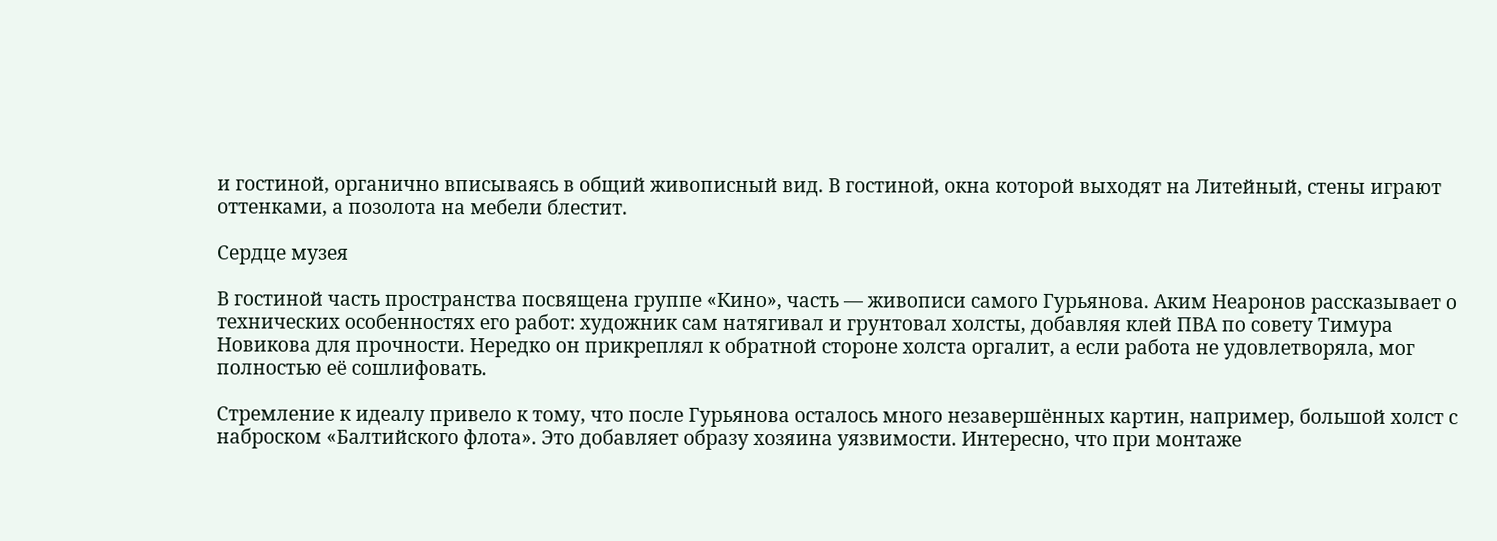и гостиной, органично вписываясь в общий живописный вид. В гостиной, окна которой выходят на Литейный, стены играют оттенками, а позолота на мебели блестит.

Сердце музея

В гостиной часть пространства посвящена группе «Кино», часть — живописи самого Гурьянова. Аким Неаронов рассказывает о технических особенностях его работ: художник сам натягивал и грунтовал холсты, добавляя клей ПВА по совету Тимура Новикова для прочности. Нередко он прикреплял к обратной стороне холста оргалит, а если работа не удовлетворяла, мог полностью её сошлифовать.

Стремление к идеалу привело к тому, что после Гурьянова осталось много незавершённых картин, например, большой холст с наброском «Балтийского флота». Это добавляет образу хозяина уязвимости. Интересно, что при монтаже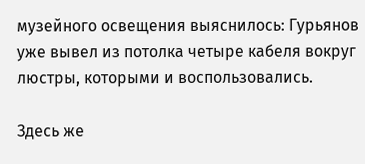музейного освещения выяснилось: Гурьянов уже вывел из потолка четыре кабеля вокруг люстры, которыми и воспользовались.

Здесь же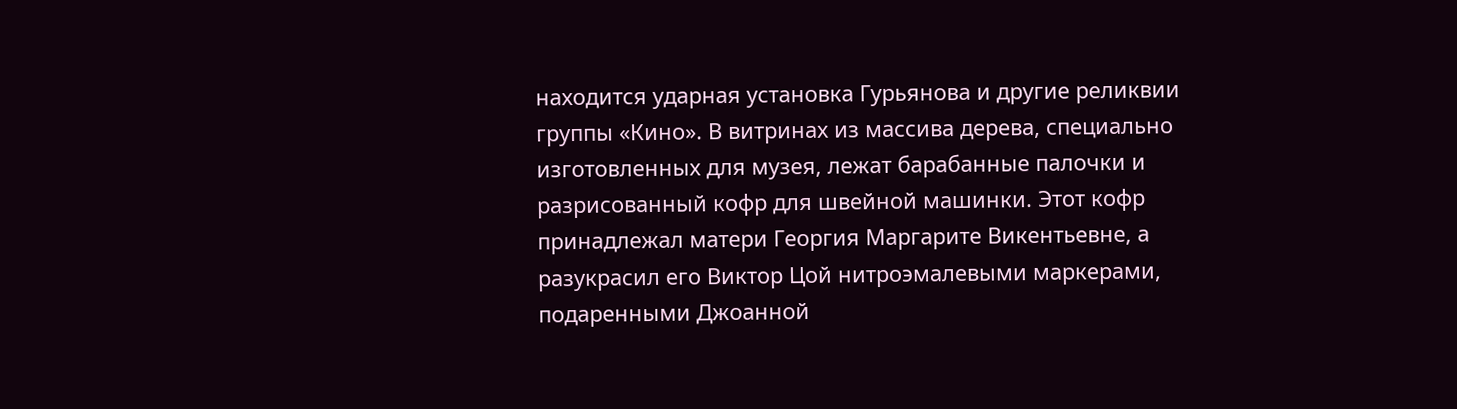находится ударная установка Гурьянова и другие реликвии группы «Кино». В витринах из массива дерева, специально изготовленных для музея, лежат барабанные палочки и разрисованный кофр для швейной машинки. Этот кофр принадлежал матери Георгия Маргарите Викентьевне, а разукрасил его Виктор Цой нитроэмалевыми маркерами, подаренными Джоанной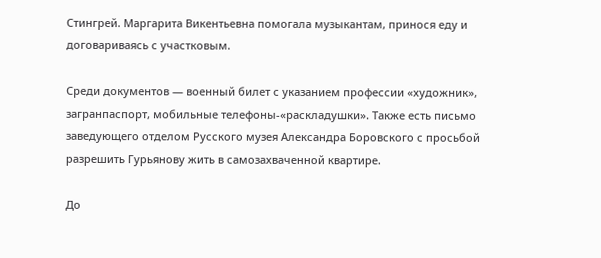Стингрей. Маргарита Викентьевна помогала музыкантам, принося еду и договариваясь с участковым.

Среди документов — военный билет с указанием профессии «художник», загранпаспорт, мобильные телефоны-«раскладушки». Также есть письмо заведующего отделом Русского музея Александра Боровского с просьбой разрешить Гурьянову жить в самозахваченной квартире.

До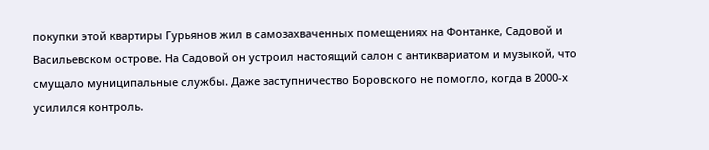покупки этой квартиры Гурьянов жил в самозахваченных помещениях на Фонтанке, Садовой и Васильевском острове. На Садовой он устроил настоящий салон с антиквариатом и музыкой, что смущало муниципальные службы. Даже заступничество Боровского не помогло, когда в 2000-х усилился контроль.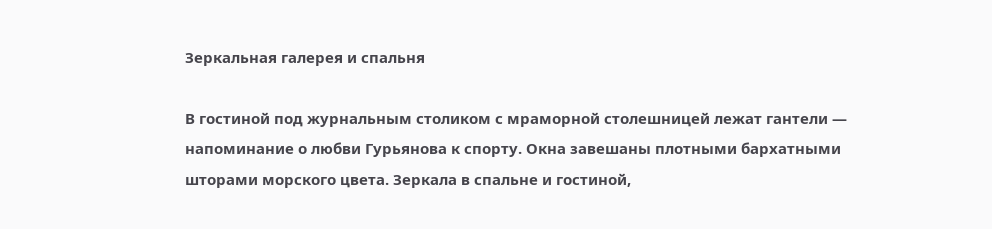Зеркальная галерея и спальня

В гостиной под журнальным столиком с мраморной столешницей лежат гантели — напоминание о любви Гурьянова к спорту. Окна завешаны плотными бархатными шторами морского цвета. Зеркала в спальне и гостиной,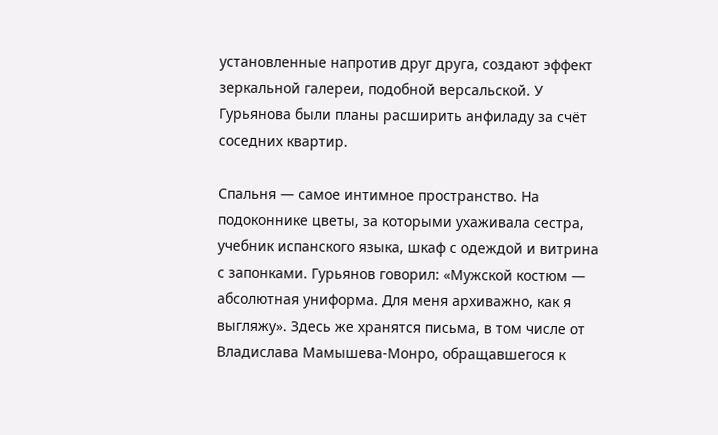установленные напротив друг друга, создают эффект зеркальной галереи, подобной версальской. У Гурьянова были планы расширить анфиладу за счёт соседних квартир.

Спальня — самое интимное пространство. На подоконнике цветы, за которыми ухаживала сестра, учебник испанского языка, шкаф с одеждой и витрина с запонками. Гурьянов говорил: «Мужской костюм — абсолютная униформа. Для меня архиважно, как я выгляжу». Здесь же хранятся письма, в том числе от Владислава Мамышева-Монро, обращавшегося к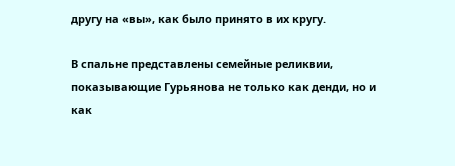другу на «вы», как было принято в их кругу.

В спальне представлены семейные реликвии, показывающие Гурьянова не только как денди, но и как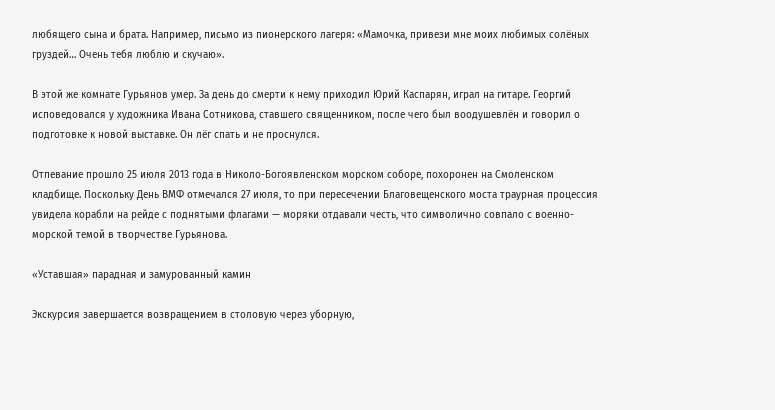любящего сына и брата. Например, письмо из пионерского лагеря: «Мамочка, привези мне моих любимых солёных груздей… Очень тебя люблю и скучаю».

В этой же комнате Гурьянов умер. За день до смерти к нему приходил Юрий Каспарян, играл на гитаре. Георгий исповедовался у художника Ивана Сотникова, ставшего священником, после чего был воодушевлён и говорил о подготовке к новой выставке. Он лёг спать и не проснулся.

Отпевание прошло 25 июля 2013 года в Николо-Богоявленском морском соборе, похоронен на Смоленском кладбище. Поскольку День ВМФ отмечался 27 июля, то при пересечении Благовещенского моста траурная процессия увидела корабли на рейде с поднятыми флагами — моряки отдавали честь, что символично совпало с военно-морской темой в творчестве Гурьянова.

«Уставшая» парадная и замурованный камин

Экскурсия завершается возвращением в столовую через уборную,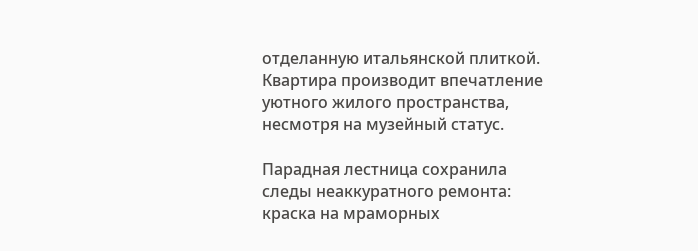отделанную итальянской плиткой. Квартира производит впечатление уютного жилого пространства, несмотря на музейный статус.

Парадная лестница сохранила следы неаккуратного ремонта: краска на мраморных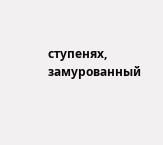ступенях, замурованный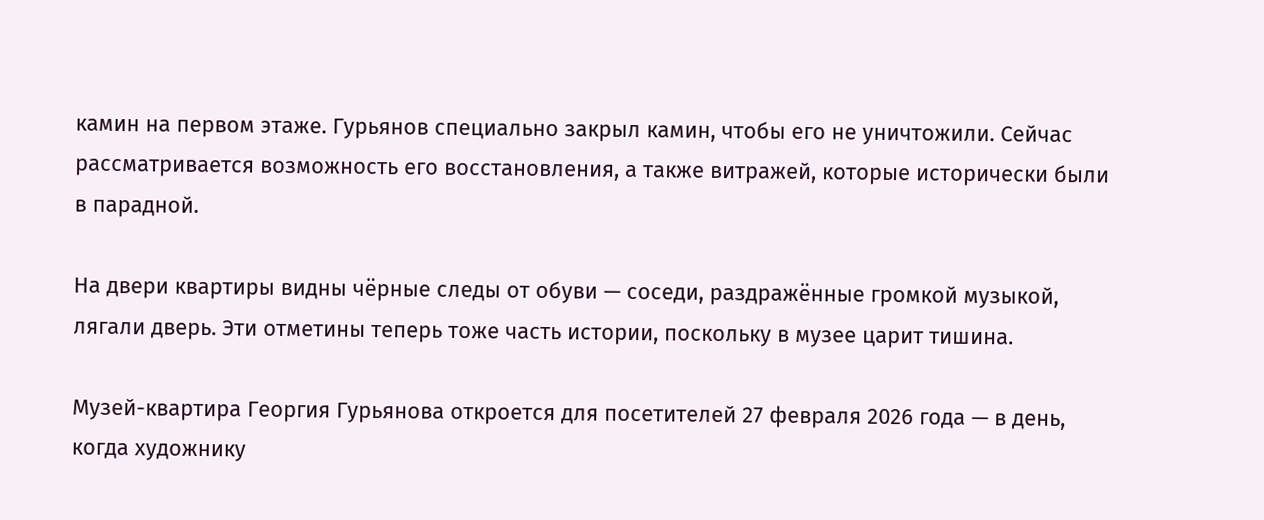камин на первом этаже. Гурьянов специально закрыл камин, чтобы его не уничтожили. Сейчас рассматривается возможность его восстановления, а также витражей, которые исторически были в парадной.

На двери квартиры видны чёрные следы от обуви — соседи, раздражённые громкой музыкой, лягали дверь. Эти отметины теперь тоже часть истории, поскольку в музее царит тишина.

Музей-квартира Георгия Гурьянова откроется для посетителей 27 февраля 2026 года — в день, когда художнику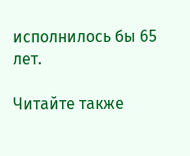исполнилось бы 65 лет.

Читайте также